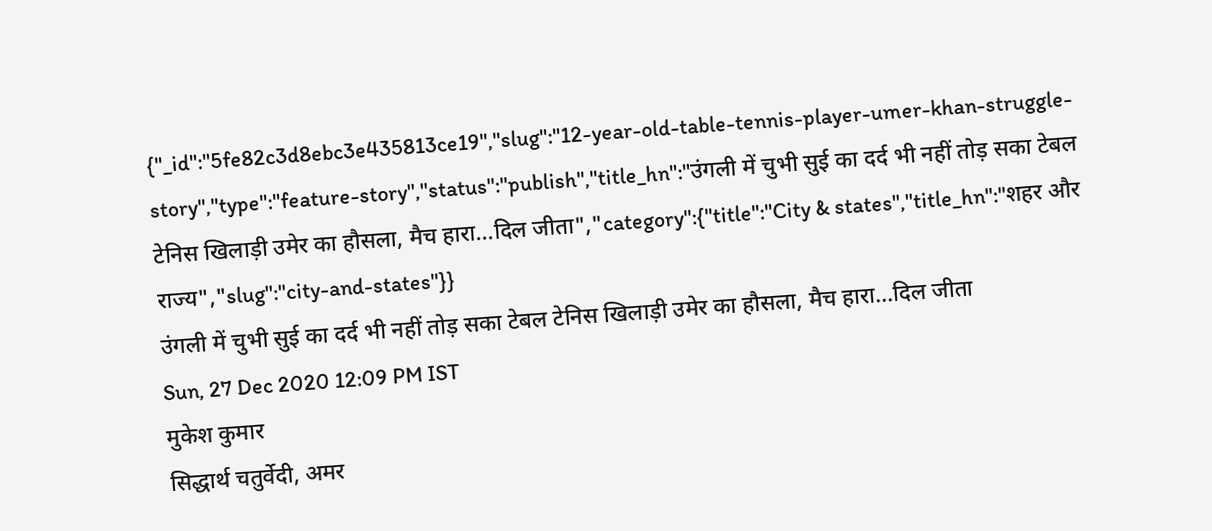{"_id":"5fe82c3d8ebc3e435813ce19","slug":"12-year-old-table-tennis-player-umer-khan-struggle-story","type":"feature-story","status":"publish","title_hn":"उंगली में चुभी सुई का दर्द भी नहीं तोड़ सका टेबल टेनिस खिलाड़ी उमेर का हौसला, मैच हारा...दिल जीता","category":{"title":"City & states","title_hn":"शहर और राज्य","slug":"city-and-states"}}
उंगली में चुभी सुई का दर्द भी नहीं तोड़ सका टेबल टेनिस खिलाड़ी उमेर का हौसला, मैच हारा...दिल जीता
Sun, 27 Dec 2020 12:09 PM IST
मुकेश कुमार
सिद्धार्थ चतुर्वेदी, अमर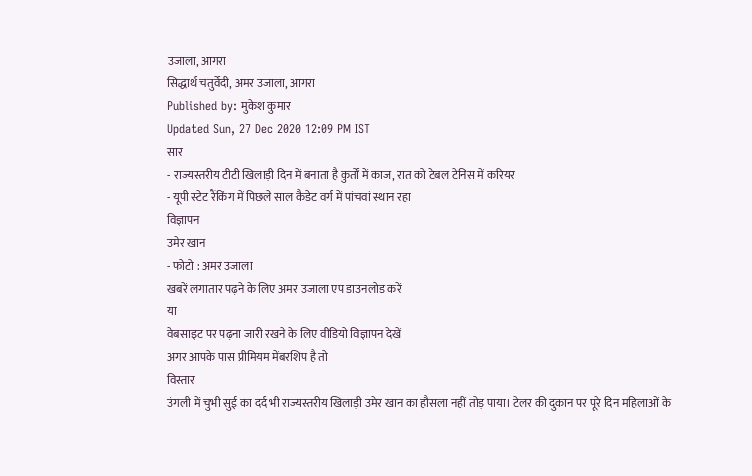उजाला, आगरा
सिद्धार्थ चतुर्वेदी, अमर उजाला, आगरा
Published by: मुकेश कुमार
Updated Sun, 27 Dec 2020 12:09 PM IST
सार
- राज्यस्तरीय टीटी खिलाड़ी दिन में बनाता है कुर्तों में काज, रात को टेबल टेनिस में करियर
- यूपी स्टेट रैंकिंग में पिछले साल कैडेट वर्ग में पांचवां स्थान रहा
विज्ञापन
उमेर खान
- फोटो : अमर उजाला
खबरें लगातार पढ़ने के लिए अमर उजाला एप डाउनलोड करें
या
वेबसाइट पर पढ़ना जारी रखने के लिए वीडियो विज्ञापन देखें
अगर आपके पास प्रीमियम मेंबरशिप है तो
विस्तार
उंगली में चुभी सुई का दर्द भी राज्यस्तरीय खिलाड़ी उमेर खान का हौसला नहीं तोड़ पाया। टेलर की दुकान पर पूरे दिन महिलाओं के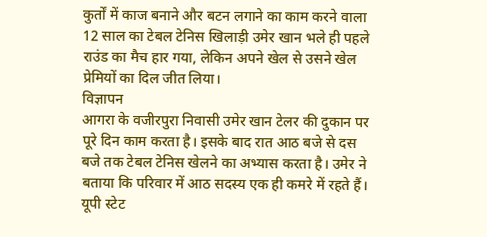कुर्तों में काज बनाने और बटन लगाने का काम करने वाला 12 साल का टेबल टेनिस खिलाड़ी उमेर खान भले ही पहले राउंड का मैच हार गया, लेकिन अपने खेल से उसने खेल प्रेमियों का दिल जीत लिया।
विज्ञापन
आगरा के वजीरपुरा निवासी उमेर खान टेलर की दुकान पर पूरे दिन काम करता है। इसके बाद रात आठ बजे से दस बजे तक टेबल टेनिस खेलने का अभ्यास करता है। उमेर ने बताया कि परिवार में आठ सदस्य एक ही कमरे में रहते हैं। यूपी स्टेट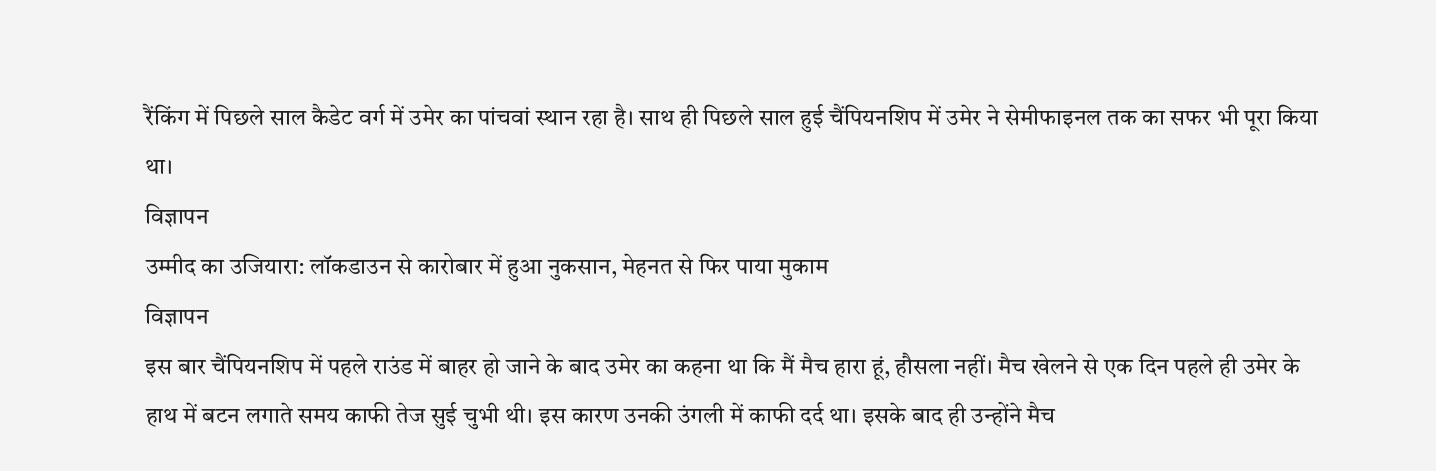रैंकिंग में पिछले साल कैडेट वर्ग में उमेर का पांचवां स्थान रहा है। साथ ही पिछले साल हुई चैंपियनशिप में उमेर ने सेमीफाइनल तक का सफर भी पूरा किया था।
विज्ञापन
उम्मीद का उजियारा: लॉकडाउन से कारोबार में हुआ नुकसान, मेहनत से फिर पाया मुकाम
विज्ञापन
इस बार चैंपियनशिप में पहले राउंड में बाहर हो जाने के बाद उमेर का कहना था कि मैं मैच हारा हूं, हौसला नहीं। मैच खेलने से एक दिन पहले ही उमेर के हाथ में बटन लगाते समय काफी तेज सुई चुभी थी। इस कारण उनकी उंगली में काफी दर्द था। इसके बाद ही उन्होंने मैच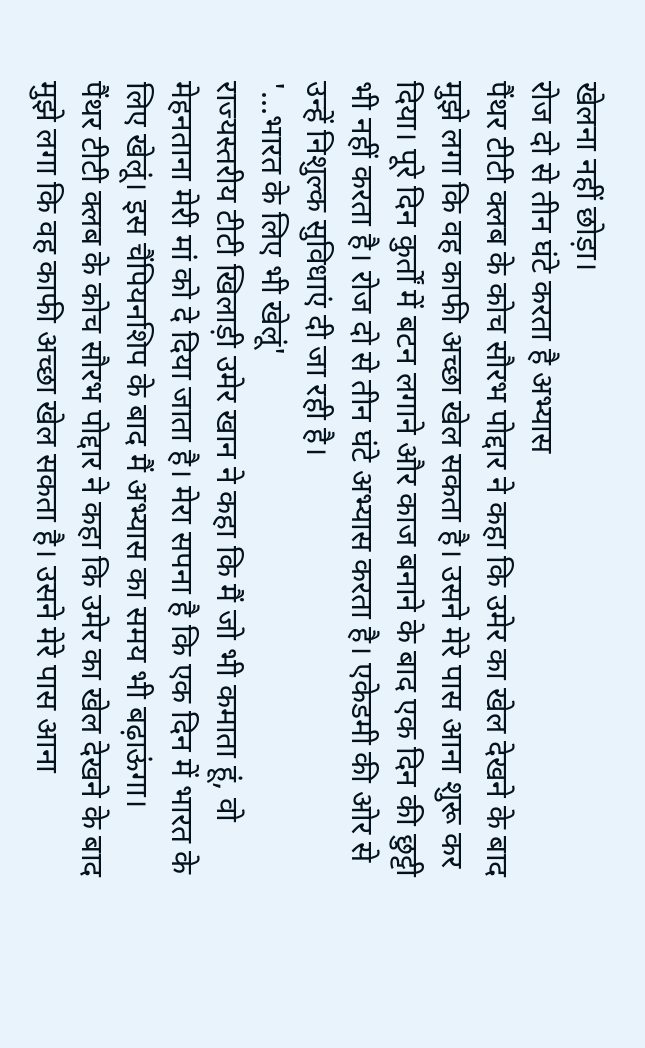खेलना नहीं छोड़ा।
रोज दो से तीन घंटे करता है अभ्यास
पैंथर टीटी क्लब के कोच सौरभ पोद्दार ने कहा कि उमेर का खेल देखने के बाद मुझे लगा कि वह काफी अच्छा खेल सकता है। उसने मेरे पास आना शुरू कर दिया। पूरे दिन कुर्तों में बटन लगाने और काज बनाने के बाद एक दिन की छुट्टी भी नहीं करता है। रोज दो से तीन घंटे अभ्यास करता है। एकेडमी की ओर से उन्हें निशुल्क सुविधाएं दी जा रही है।
'...भारत के लिए भी खेलूं'
राज्यस्तरीय टीटी खिलाड़ी उमेर खान ने कहा कि मैं जो भी कमाता हूं, वो मेहनताना मेरी मां को दे दिया जाता है। मेरा सपना है कि एक दिन में भारत के लिए खेलूं। इस चैंपियनशिप के बाद मैं अभ्यास का समय भी बढ़ाऊंगा।
पैंथर टीटी क्लब के कोच सौरभ पोद्दार ने कहा कि उमेर का खेल देखने के बाद मुझे लगा कि वह काफी अच्छा खेल सकता है। उसने मेरे पास आना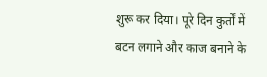शुरू कर दिया। पूरे दिन कुर्तों में बटन लगाने और काज बनाने के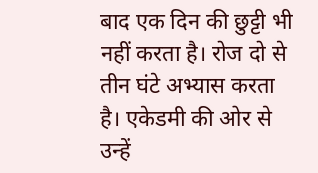बाद एक दिन की छुट्टी भी नहीं करता है। रोज दो से तीन घंटे अभ्यास करता है। एकेडमी की ओर से उन्हें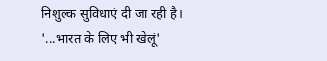निशुल्क सुविधाएं दी जा रही है।
'...भारत के लिए भी खेलूं'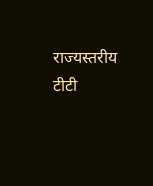राज्यस्तरीय टीटी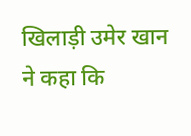खिलाड़ी उमेर खान ने कहा कि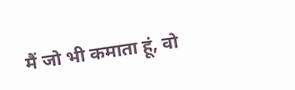मैं जो भी कमाता हूं, वो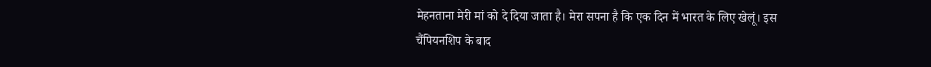मेहनताना मेरी मां को दे दिया जाता है। मेरा सपना है कि एक दिन में भारत के लिए खेलूं। इस चैंपियनशिप के बाद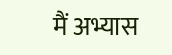मैं अभ्यास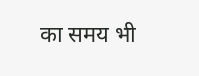का समय भी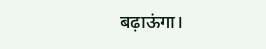बढ़ाऊंगा।